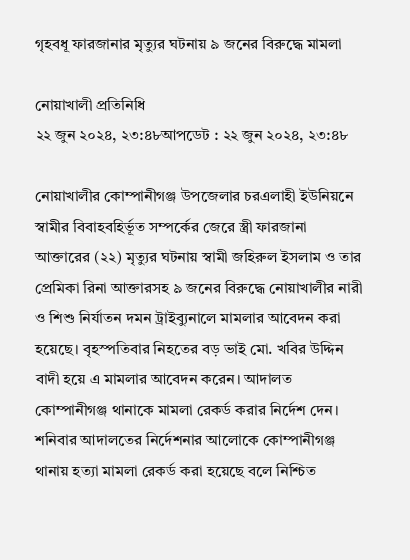গৃহবধূ ফারজানার মৃত্যুর ঘটনায় ৯ জনের বিরুদ্ধে মামলা

নোয়াখালী প্রতিনিধি
২২ জুন ২০২৪, ২৩:৪৮আপডেট : ২২ জুন ২০২৪, ২৩:৪৮

নোয়াখালীর কোম্পানীগঞ্জ উপজেলার চরএলাহী ইউনিয়নে স্বামীর বিবাহবহির্ভূত সম্পর্কের জেরে স্ত্রী ফারজানা আক্তারের (২২) মৃত্যুর ঘটনায় স্বামী জহিরুল ইসলাম ও তার প্রেমিকা রিনা আক্তারসহ ৯ জনের বিরুদ্ধে নোয়াখালীর নারী ও শিশু নির্যাতন দমন ট্রাইব্যুনালে মামলার আবেদন করা হয়েছে। বৃহস্পতিবার নিহতের বড় ভাই মো. খবির উদ্দিন বাদী হয়ে এ মামলার আবেদন করেন। আদালত কোম্পানীগঞ্জ থানাকে মামলা রেকর্ড করার নির্দেশ দেন। শনিবার আদালতের নির্দেশনার আলোকে কোম্পানীগঞ্জ থানায় হত্যা মামলা রেকর্ড করা হয়েছে বলে নিশ্চিত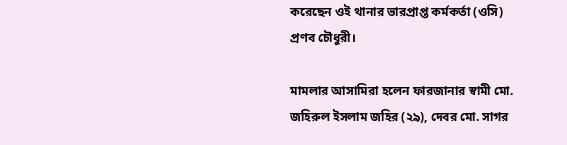করেছেন ওই থানার ভারপ্রাপ্ত কর্মকর্তা (ওসি) প্রণব চৌধুরী।

মামলার আসামিরা হলেন ফারজানার স্বামী মো. জহিরুল ইসলাম জহির (২৯), দেবর মো. সাগর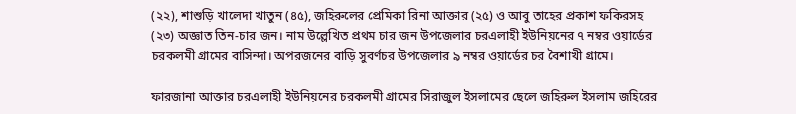(২২), শাশুড়ি খালেদা খাতুন (৪৫), জহিরুলের প্রেমিকা রিনা আক্তার (২৫) ও আবু তাহের প্রকাশ ফকিরসহ (২৩) অজ্ঞাত তিন-চার জন। নাম উল্লেখিত প্রথম চার জন উপজেলার চরএলাহী ইউনিয়নের ৭ নম্বর ওয়ার্ডের চরকলমী গ্রামের বাসিন্দা। অপরজনের বাড়ি সুবর্ণচর উপজেলার ৯ নম্বর ওয়ার্ডের চর বৈশাখী গ্রামে।

ফারজানা আক্তার চরএলাহী ইউনিয়নের চরকলমী গ্রামের সিরাজুল ইসলামের ছেলে জহিরুল ইসলাম জহিরের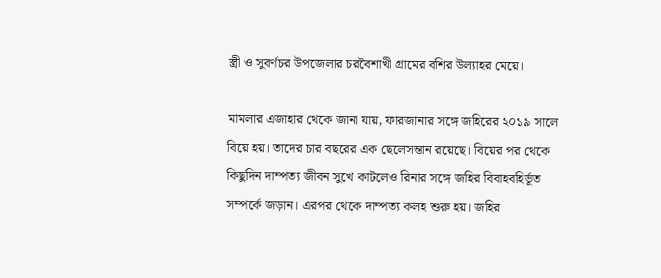স্ত্রী ও সুবর্ণচর উপজেলার চরবৈশাখী গ্রামের বশির উল্যাহর মেয়ে।

মামলার এজাহার থেকে জানা যায়, ফারজানার সঙ্গে জহিরের ২০১৯ সালে বিয়ে হয়। তাদের চার বছরের এক ছেলেসন্তান রয়েছে। বিয়ের পর থেকে কিছুদিন দাম্পত্য জীবন সুখে কাটলেও রিনার সঙ্গে জহির বিবাহবহির্ভূত সম্পর্কে জড়ান। এরপর থেকে দাম্পত্য কলহ শুরু হয়। জহির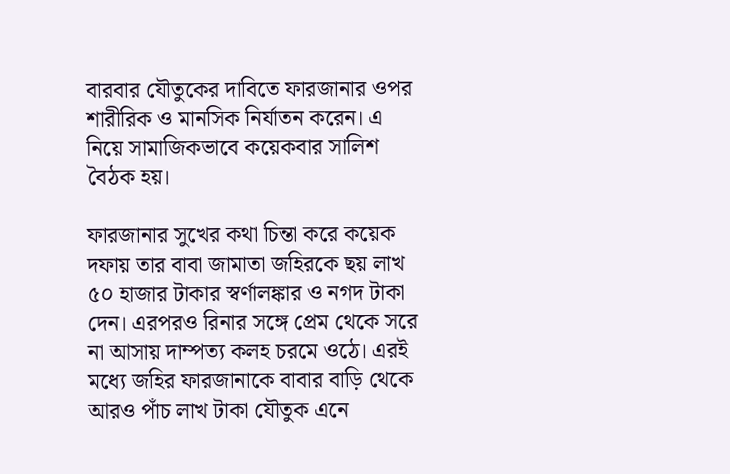বারবার যৌতুকের দাবিতে ফারজানার ওপর শারীরিক ও মানসিক নির্যাতন করেন। এ নিয়ে সামাজিকভাবে কয়েকবার সালিশ বৈঠক হয়।

ফারজানার সুখের কথা চিন্তা করে কয়েক দফায় তার বাবা জামাতা জহিরকে ছয় লাখ ৫০ হাজার টাকার স্বর্ণালঙ্কার ও নগদ টাকা দেন। এরপরও রিনার সঙ্গে প্রেম থেকে সরে না আসায় দাম্পত্য কলহ চরমে ওঠে। এরই মধ্যে জহির ফারজানাকে বাবার বাড়ি থেকে আরও পাঁচ লাখ টাকা যৌতুক এনে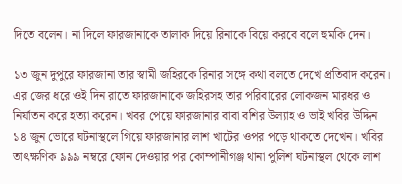দিতে বলেন। না দিলে ফারজানাকে তালাক দিয়ে রিনাকে বিয়ে করবে বলে হুমকি দেন।

১৩ জুন দুপুরে ফারজানা তার স্বামী জহিরকে রিনার সঙ্গে কথা বলতে দেখে প্রতিবাদ করেন। এর জের ধরে ওই দিন রাতে ফারজানাকে জহিরসহ তার পরিবারের লোকজন মারধর ও নির্যাতন করে হত্যা করেন। খবর পেয়ে ফারজানার বাবা বশির উল্যাহ ও ভাই খবির উদ্দিন ১৪ জুন ভোরে ঘটনাস্থলে গিয়ে ফারজানার লাশ খাটের ওপর পড়ে থাকতে দেখেন। খবির তাৎক্ষণিক ৯৯৯ নম্বরে ফোন দেওয়ার পর কোম্পানীগঞ্জ থানা পুলিশ ঘটনাস্থল থেকে লাশ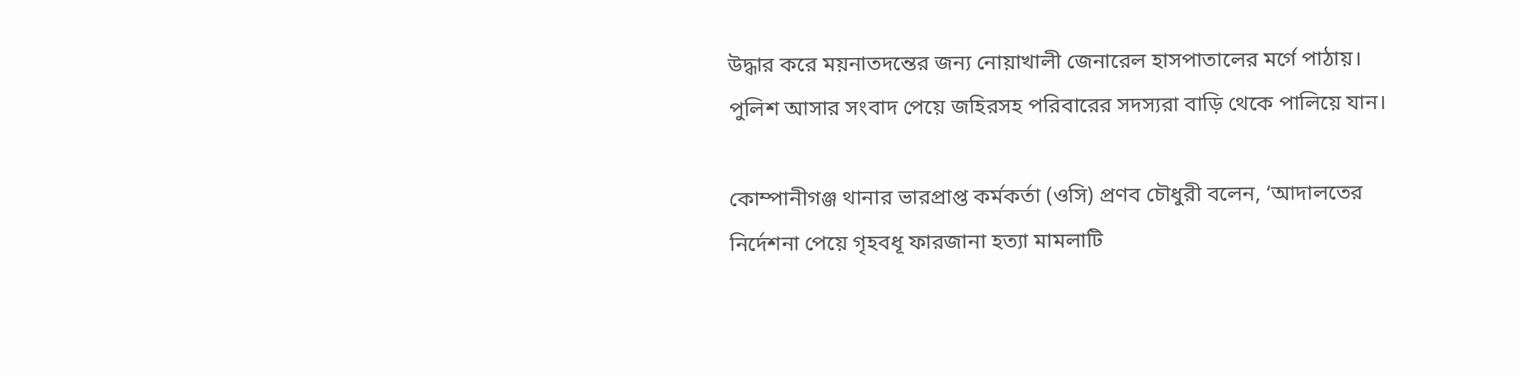উদ্ধার করে ময়নাতদন্তের জন্য নোয়াখালী জেনারেল হাসপাতালের মর্গে পাঠায়। পুলিশ আসার সংবাদ পেয়ে জহিরসহ পরিবারের সদস্যরা বাড়ি থেকে পালিয়ে যান।

কোম্পানীগঞ্জ থানার ভারপ্রাপ্ত কর্মকর্তা (ওসি) প্রণব চৌধুরী বলেন, ‘আদালতের নির্দেশনা পেয়ে গৃহবধূ ফারজানা হত্যা মামলাটি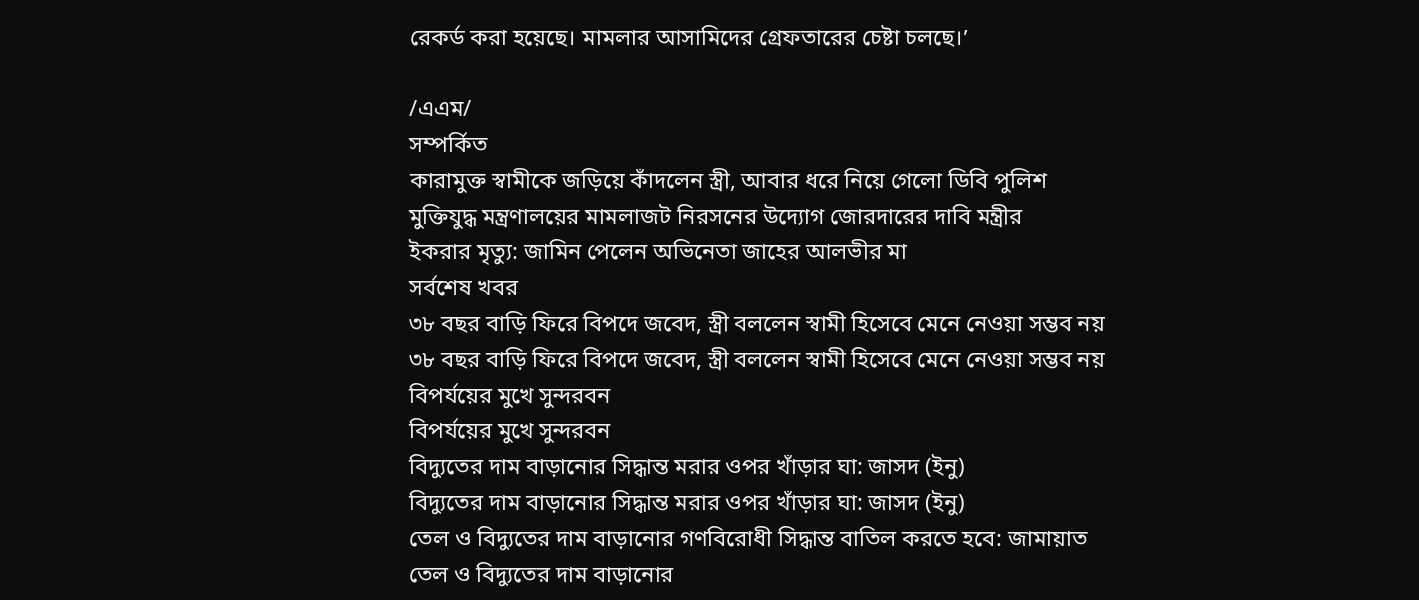রেকর্ড করা হয়েছে। মামলার আসামিদের গ্রেফতারের চেষ্টা চলছে।’

/এএম/
সম্পর্কিত
কারামুক্ত স্বামীকে জড়িয়ে কাঁদলেন স্ত্রী, আবার ধরে নিয়ে গেলো ডিবি পুলিশ
মুক্তিযুদ্ধ মন্ত্রণালয়ের মামলাজট নিরসনের উদ্যোগ জোরদারের দাবি মন্ত্রীর
ইকরার মৃত্যু: জামিন পেলেন অভিনেতা জাহের আলভীর মা
সর্বশেষ খবর
৩৮ বছর বাড়ি ফিরে বিপদে জবেদ, স্ত্রী বললেন স্বামী হিসেবে মেনে নেওয়া সম্ভব নয়
৩৮ বছর বাড়ি ফিরে বিপদে জবেদ, স্ত্রী বললেন স্বামী হিসেবে মেনে নেওয়া সম্ভব নয়
বিপর্যয়ের মুখে সুন্দরবন
বিপর্যয়ের মুখে সুন্দরবন
বিদ্যুতের দাম বাড়ানোর সিদ্ধান্ত মরার ওপর খাঁড়ার ঘা: জাসদ (ইনু)
বিদ্যুতের দাম বাড়ানোর সিদ্ধান্ত মরার ওপর খাঁড়ার ঘা: জাসদ (ইনু)
তেল ও বিদ্যুতের দাম বাড়ানোর গণবিরোধী সিদ্ধান্ত বাতিল করতে হবে: জামায়াত
তেল ও বিদ্যুতের দাম বাড়ানোর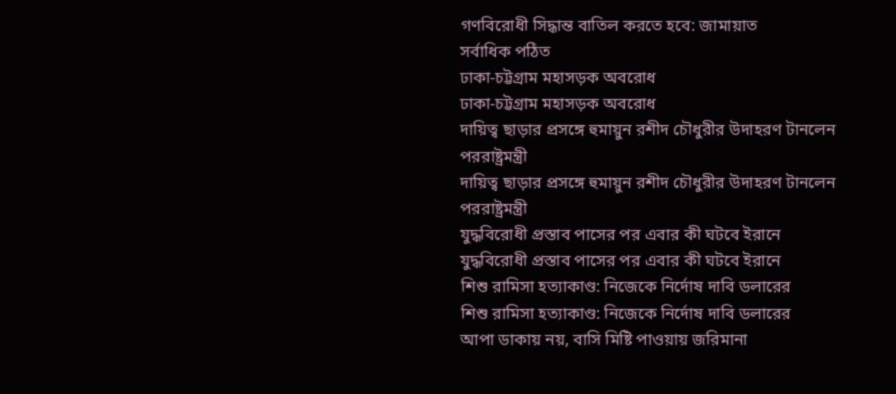গণবিরোধী সিদ্ধান্ত বাতিল করতে হবে: জামায়াত
সর্বাধিক পঠিত
ঢাকা-চট্টগ্রাম মহাসড়ক অবরোধ
ঢাকা-চট্টগ্রাম মহাসড়ক অবরোধ
দায়িত্ব ছাড়ার প্রসঙ্গে হুমায়ুন রশীদ চৌধুরীর উদাহরণ টানলেন পররাষ্ট্রমন্ত্রী
দায়িত্ব ছাড়ার প্রসঙ্গে হুমায়ুন রশীদ চৌধুরীর উদাহরণ টানলেন পররাষ্ট্রমন্ত্রী
যুদ্ধবিরোধী প্রস্তাব পাসের পর এবার কী ঘটবে ইরানে
যুদ্ধবিরোধী প্রস্তাব পাসের পর এবার কী ঘটবে ইরানে
শিশু রামিসা হত্যাকাণ্ড: নিজেকে নির্দোষ দাবি ডলারের
শিশু রামিসা হত্যাকাণ্ড: নিজেকে নির্দোষ দাবি ডলারের
আপা ডাকায় নয়, বাসি মিষ্টি পাওয়ায় জরিমানা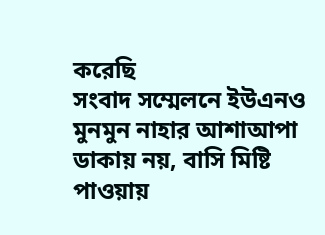করেছি
সংবাদ সম্মেলনে ইউএনও মুনমুন নাহার আশাআপা ডাকায় নয়, বাসি মিষ্টি পাওয়ায়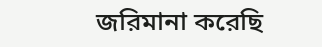জরিমানা করেছি